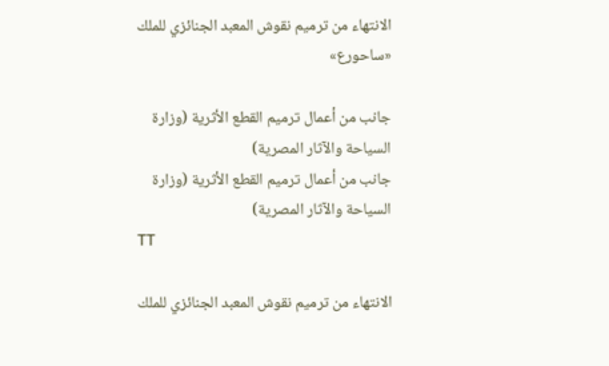الانتهاء من ترميم نقوش المعبد الجنائزي للملك «ساحورع»

جانب من أعمال ترميم القطع الأثرية (وزارة السياحة والآثار المصرية)
جانب من أعمال ترميم القطع الأثرية (وزارة السياحة والآثار المصرية)
TT

الانتهاء من ترميم نقوش المعبد الجنائزي للملك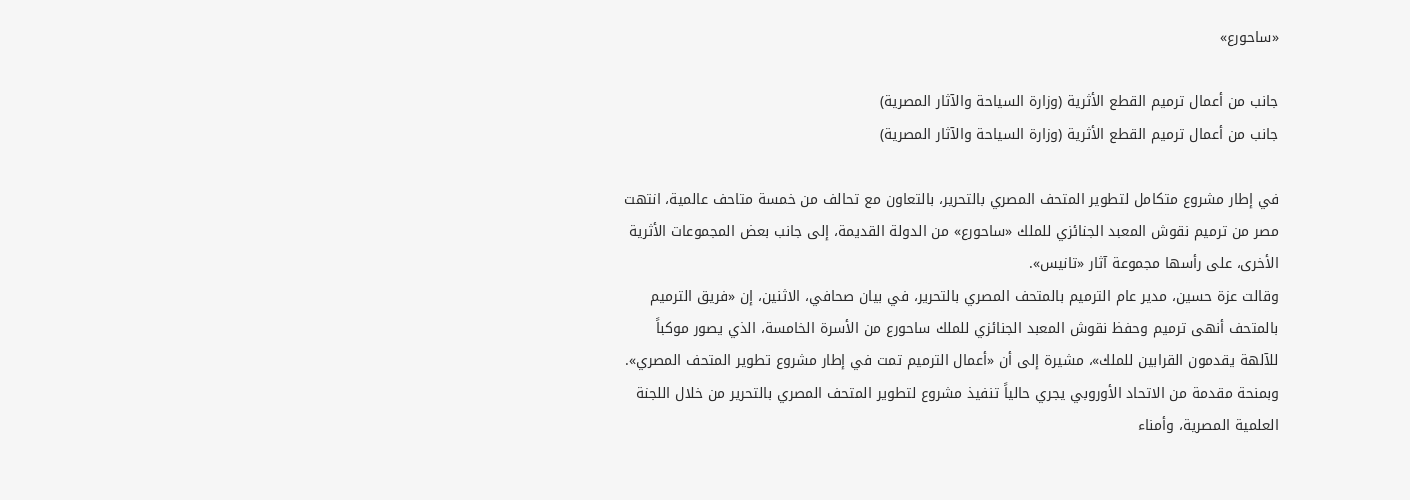«ساحورع»

جانب من أعمال ترميم القطع الأثرية (وزارة السياحة والآثار المصرية)
جانب من أعمال ترميم القطع الأثرية (وزارة السياحة والآثار المصرية)

في إطار مشروع متكامل لتطوير المتحف المصري بالتحرير، بالتعاون مع تحالف من خمسة متاحف عالمية، انتهت مصر من ترميم نقوش المعبد الجنائزي للملك «ساحورع» من الدولة القديمة، إلى جانب بعض المجموعات الأثرية الأخرى، على رأسها مجموعة آثار «تانيس».
وقالت عزة حسين، مدير عام الترميم بالمتحف المصري بالتحرير، في بيان صحافي، الاثنين، إن «فريق الترميم بالمتحف أنهى ترميم وحفظ نقوش المعبد الجنائزي للملك ساحورع من الأسرة الخامسة، الذي يصور موكباً للآلهة يقدمون القرابين للملك»، مشيرة إلى أن «أعمال الترميم تمت في إطار مشروع تطوير المتحف المصري».
وبمنحة مقدمة من الاتحاد الأوروبي يجري حالياً تنفيذ مشروع لتطوير المتحف المصري بالتحرير من خلال اللجنة العلمية المصرية، وأمناء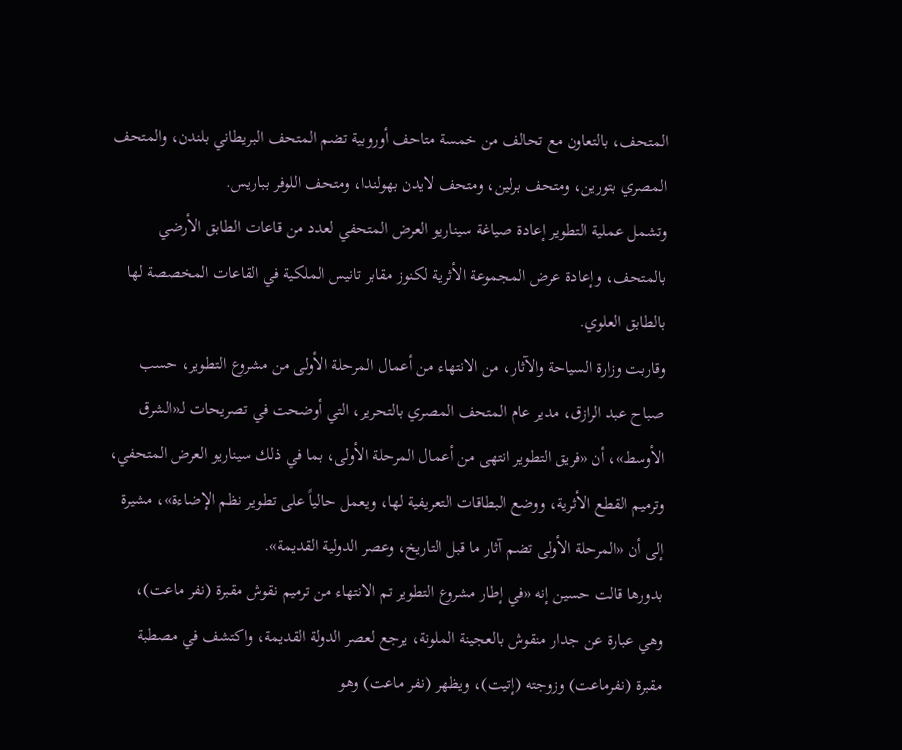المتحف، بالتعاون مع تحالف من خمسة متاحف أوروبية تضم المتحف البريطاني بلندن، والمتحف المصري بتورين، ومتحف برلين، ومتحف لايدن بهولندا، ومتحف اللوفر بباريس.
وتشمل عملية التطوير إعادة صياغة سيناريو العرض المتحفي لعدد من قاعات الطابق الأرضي بالمتحف، وإعادة عرض المجموعة الأثرية لكنوز مقابر تانيس الملكية في القاعات المخصصة لها بالطابق العلوي.
وقاربت وزارة السياحة والآثار، من الانتهاء من أعمال المرحلة الأولى من مشروع التطوير، حسب صباح عبد الرازق، مدير عام المتحف المصري بالتحرير، التي أوضحت في تصريحات لـ«الشرق الأوسط»، أن «فريق التطوير انتهى من أعمال المرحلة الأولى، بما في ذلك سيناريو العرض المتحفي، وترميم القطع الأثرية، ووضع البطاقات التعريفية لها، ويعمل حالياً على تطوير نظم الإضاءة»، مشيرة إلى أن «المرحلة الأولى تضم آثار ما قبل التاريخ، وعصر الدولية القديمة».
بدورها قالت حسين إنه «في إطار مشروع التطوير تم الانتهاء من ترميم نقوش مقبرة (نفر ماعت)، وهي عبارة عن جدار منقوش بالعجينة الملونة، يرجع لعصر الدولة القديمة، واكتشف في مصطبة مقبرة (نفرماعت) وزوجته (إتيت)، ويظهر (نفر ماعت) وهو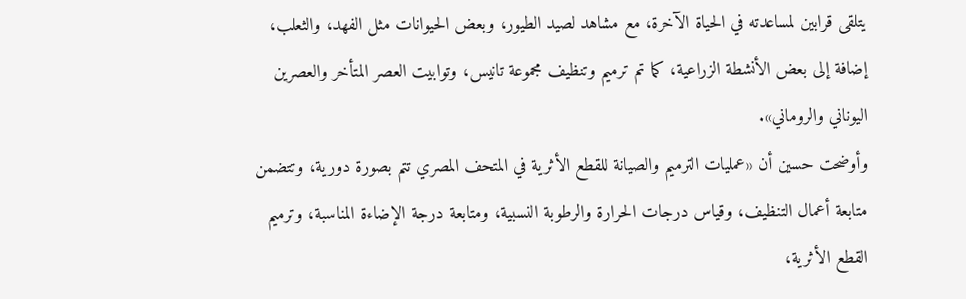يتلقى قرابين لمساعدته في الحياة الآخرة، مع مشاهد لصيد الطيور، وبعض الحيوانات مثل الفهد، والثعلب، إضافة إلى بعض الأنشطة الزراعية، كما تم ترميم وتنظيف مجموعة تانيس، وتوابيت العصر المتأخر والعصرين اليوناني والروماني».
وأوضحت حسين أن «عمليات الترميم والصيانة للقطع الأثرية في المتحف المصري تتم بصورة دورية، وتتضمن متابعة أعمال التنظيف، وقياس درجات الحرارة والرطوبة النسبية، ومتابعة درجة الإضاءة المناسبة، وترميم القطع الأثرية،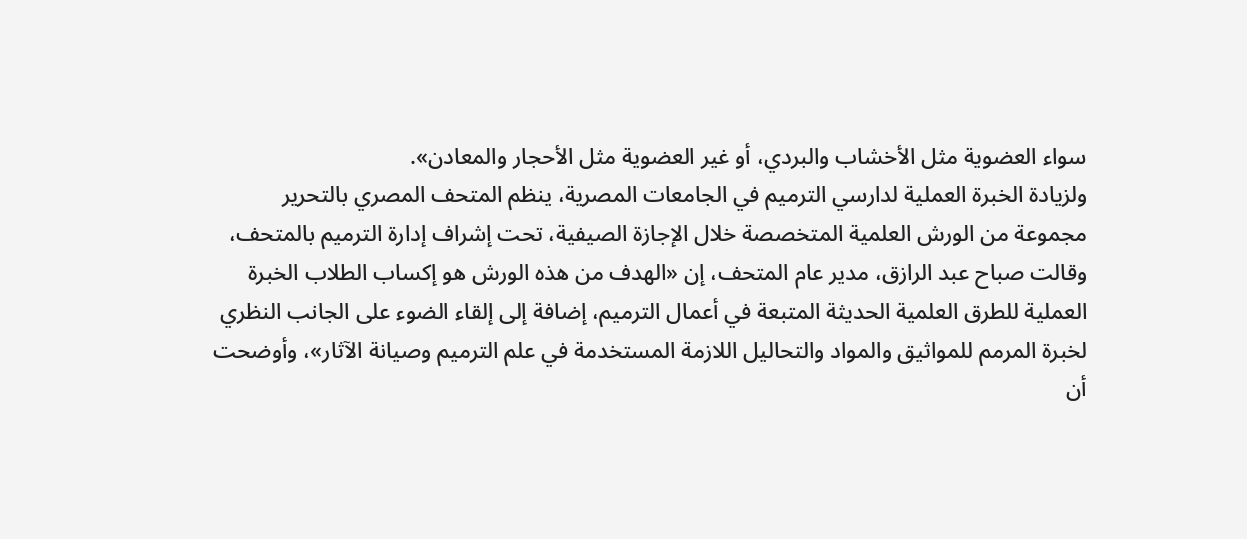سواء العضوية مثل الأخشاب والبردي، أو غير العضوية مثل الأحجار والمعادن».
ولزيادة الخبرة العملية لدارسي الترميم في الجامعات المصرية، ينظم المتحف المصري بالتحرير مجموعة من الورش العلمية المتخصصة خلال الإجازة الصيفية، تحت إشراف إدارة الترميم بالمتحف، وقالت صباح عبد الرازق، مدير عام المتحف، إن «الهدف من هذه الورش هو إكساب الطلاب الخبرة العملية للطرق العلمية الحديثة المتبعة في أعمال الترميم، إضافة إلى إلقاء الضوء على الجانب النظري لخبرة المرمم للمواثيق والمواد والتحاليل اللازمة المستخدمة في علم الترميم وصيانة الآثار»، وأوضحت أن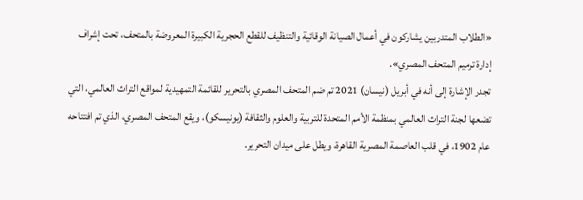«الطلاب المتدربين يشاركون في أعمال الصيانة الوقائية والتنظيف للقطع الحجرية الكبيرة المعروضة بالمتحف، تحت إشراف إدارة ترميم المتحف المصري».
تجدر الإشارة إلى أنه في أبريل (نيسان) 2021 تم ضم المتحف المصري بالتحرير للقائمة التمهيدية لمواقع التراث العالمي، التي تضعها لجنة التراث العالمي بمنظمة الأمم المتحدة للتربية والعلوم والثقافة (يونيسكو)، ويقع المتحف المصري، الذي تم افتتاحه عام 1902، في قلب العاصمة المصرية القاهرة، ويطل على ميدان التحرير.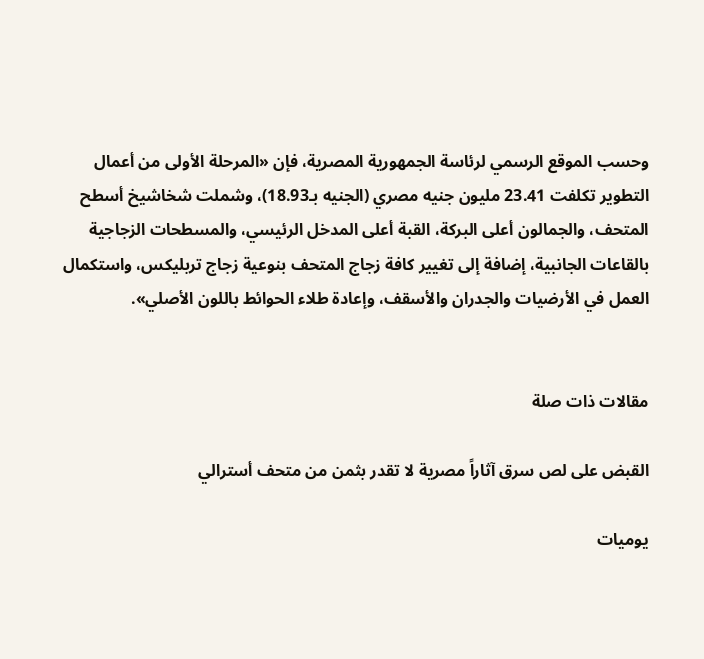وحسب الموقع الرسمي لرئاسة الجمهورية المصرية، فإن «المرحلة الأولى من أعمال التطوير تكلفت 23.41 مليون جنيه مصري (الجنيه بـ18.93)، وشملت شخاشيخ أسطح المتحف، والجمالون أعلى البركة، القبة أعلى المدخل الرئيسي، والمسطحات الزجاجية بالقاعات الجانبية، إضافة إلى تغيير كافة زجاج المتحف بنوعية زجاج تربليكس، واستكمال العمل في الأرضيات والجدران والأسقف، وإعادة طلاء الحوائط باللون الأصلي».


مقالات ذات صلة

القبض على لص سرق آثاراً مصرية لا تقدر بثمن من متحف أسترالي

يوميات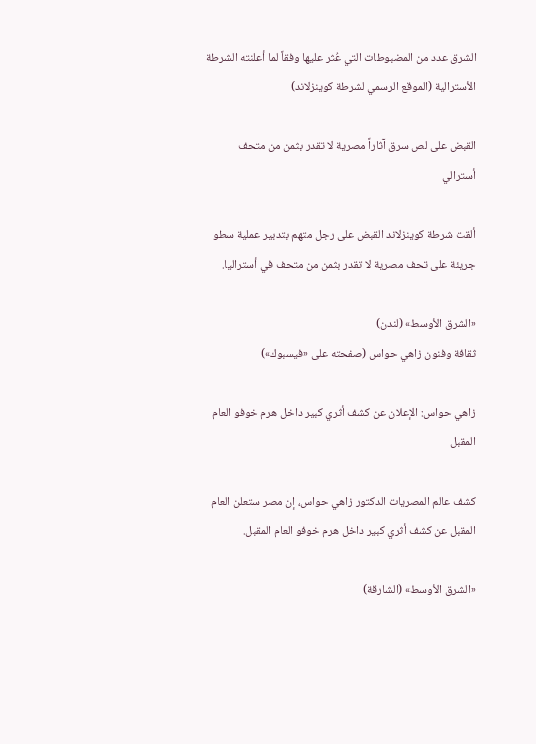الشرق عدد من المضبوطات التي عُثر عليها وفقاً لما أعلنته الشرطة الأسترالية (الموقع الرسمي لشرطة كوينزلاند)

القبض على لص سرق آثاراً مصرية لا تقدر بثمن من متحف أسترالي

ألقت شرطة كوينزلاند القبض على رجل متهم بتدبير عملية سطو جريئة على تحف مصرية لا تقدر بثمن من متحف في أستراليا.

«الشرق الأوسط» (لندن)
ثقافة وفنون زاهي حواس (صفحته على «فيسبوك»)

زاهي حواس: الإعلان عن كشف أثري كبير داخل هرم خوفو العام المقبل

كشف عالم المصريات الدكتور زاهي حواس، إن مصر ستعلن العام المقبل عن كشف أثري كبير داخل هرم خوفو العام المقبل.

«الشرق الأوسط» (الشارقة)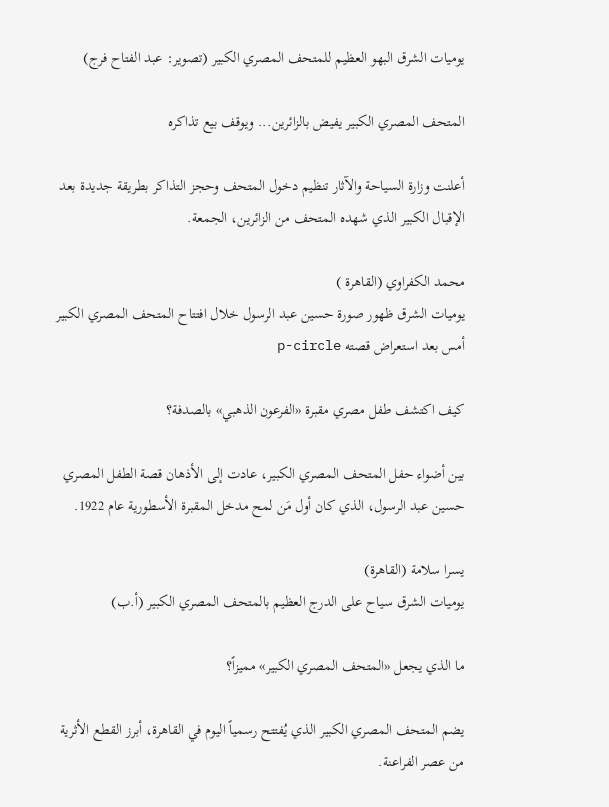يوميات الشرق البهو العظيم للمتحف المصري الكبير (تصوير: عبد الفتاح فرج)

المتحف المصري الكبير يفيض بالزائرين... ويوقف بيع تذاكره

أعلنت وزارة السياحة والآثار تنظيم دخول المتحف وحجز التذاكر بطريقة جديدة بعد الإقبال الكبير الذي شهده المتحف من الزائرين، الجمعة.

محمد الكفراوي (القاهرة )
يوميات الشرق ظهور صورة حسين عبد الرسول خلال افتتاح المتحف المصري الكبير أمس بعد استعراض قصته p-circle

كيف اكتشف طفل مصري مقبرة «الفرعون الذهبي» بالصدفة؟

بين أضواء حفل المتحف المصري الكبير، عادت إلى الأذهان قصة الطفل المصري حسين عبد الرسول، الذي كان أول مَن لمح مدخل المقبرة الأسطورية عام 1922.

يسرا سلامة (القاهرة)
يوميات الشرق سياح على الدرج العظيم بالمتحف المصري الكبير (أ.ب)

ما الذي يجعل «المتحف المصري الكبير» مميزاً؟

يضم المتحف المصري الكبير الذي يُفتتح رسمياً اليوم في القاهرة، أبرز القطع الأثرية من عصر الفراعنة.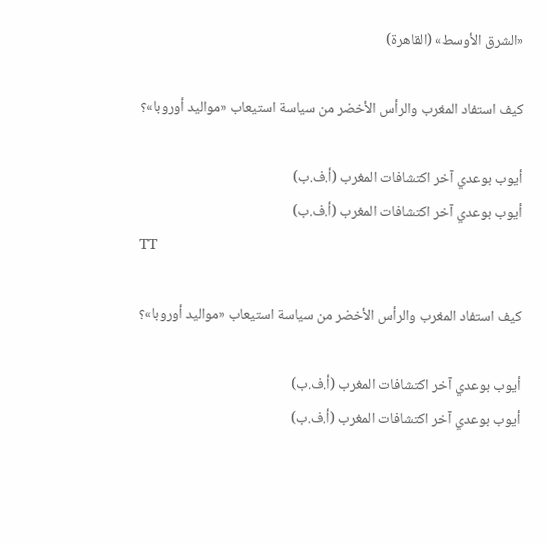«الشرق الأوسط» (القاهرة)

كيف استفاد المغرب والرأس الأخضر من سياسة استيعاب «مواليد أوروبا»؟

أيوب بوعدي آخر اكتشافات المغرب (أ.ف.ب)
أيوب بوعدي آخر اكتشافات المغرب (أ.ف.ب)
TT

كيف استفاد المغرب والرأس الأخضر من سياسة استيعاب «مواليد أوروبا»؟

أيوب بوعدي آخر اكتشافات المغرب (أ.ف.ب)
أيوب بوعدي آخر اكتشافات المغرب (أ.ف.ب)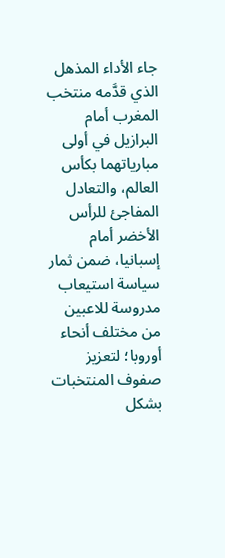جاء الأداء المذهل الذي قدَّمه منتخب المغرب أمام البرازيل في أولى مبارياتهما بكأس العالم، والتعادل المفاجئ للرأس الأخضر أمام إسبانيا، ضمن ثمار سياسة استيعاب مدروسة للاعبين من مختلف أنحاء أوروبا؛ لتعزيز صفوف المنتخبات بشكل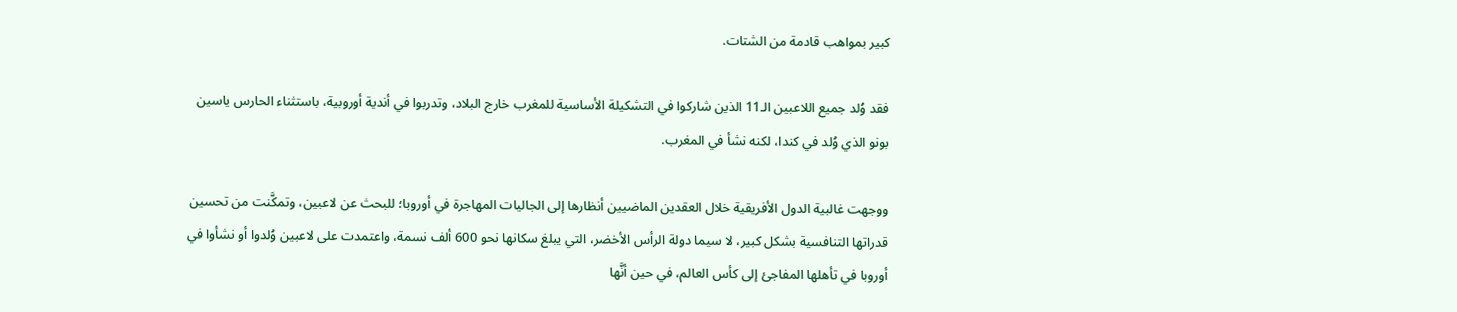كبير بمواهب قادمة من الشتات.

فقد وُلد جميع اللاعبين الـ11 الذين شاركوا في التشكيلة الأساسية للمغرب خارج البلاد، وتدربوا في أندية أوروبية، باستثناء الحارس ياسين بونو الذي وُلد في كندا، لكنه نشأ في المغرب.

ووجهت غالبية الدول الأفريقية خلال العقدين الماضيين أنظارها إلى الجاليات المهاجرة في أوروبا؛ للبحث عن لاعبين، وتمكَّنت من تحسين قدراتها التنافسية بشكل كبير، لا سيما دولة الرأس الأخضر، التي يبلغ سكانها نحو 600 ألف نسمة، واعتمدت على لاعبين وُلدوا أو نشأوا في أوروبا في تأهلها المفاجئ إلى كأس العالم، في حين أنَّها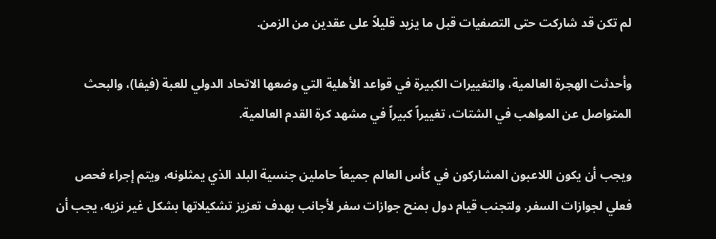لم تكن قد شاركت حتى التصفيات قبل ما يزيد قليلاً على عقدين من الزمن.

وأحدثت الهجرة العالمية، والتغييرات الكبيرة في قواعد الأهلية التي وضعها الاتحاد الدولي للعبة (فيفا)، والبحث المتواصل عن المواهب في الشتات، تغييراً كبيراً في مشهد كرة القدم العالمية.

ويجب أن يكون اللاعبون المشاركون في كأس العالم جميعاً حاملين جنسية البلد الذي يمثلونه، ويتم إجراء فحص فعلي لجوازات السفر. ولتجنب قيام دول بمنح جوازات سفر لأجانب بهدف تعزيز تشكيلاتها بشكل غير نزيه، يجب أن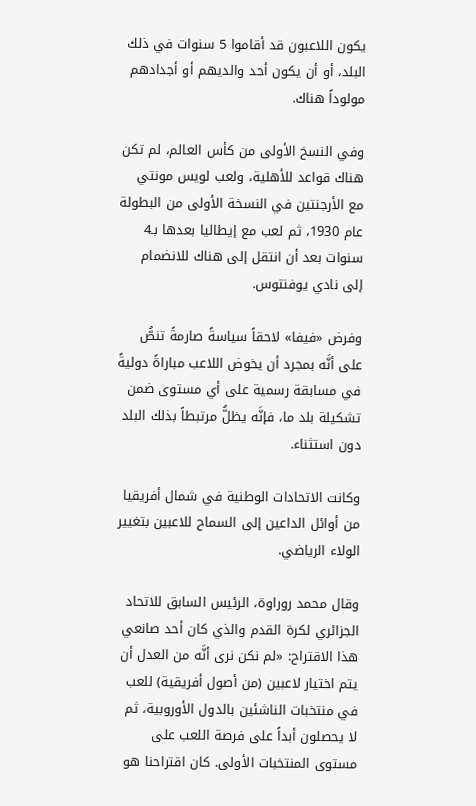يكون اللاعبون قد أقاموا 5 سنوات في ذلك البلد، أو أن يكون أحد والديهم أو أجدادهم مولوداً هناك.

وفي النسخ الأولى من كأس العالم، لم تكن هناك قواعد للأهلية، ولعب لويس مونتي مع الأرجنتين في النسخة الأولى من البطولة عام 1930، ثم لعب مع إيطاليا بعدها بـ4 سنوات بعد أن انتقل إلى هناك للانضمام إلى نادي يوفنتوس.

وفرض «فيفا» لاحقاً سياسةً صارمةً تنصُّ على أنَّه بمجرد أن يخوض اللاعب مباراةً دوليةً في مسابقة رسمية على أي مستوى ضمن تشكيلة بلد ما، فإنَّه يظلُّ مرتبطاً بذلك البلد دون استثناء.

وكانت الاتحادات الوطنية في شمال أفريقيا من أوائل الداعين إلى السماح للاعبين بتغيير الولاء الرياضي.

وقال محمد روراوة، الرئيس السابق للاتحاد الجزائري لكرة القدم والذي كان أحد صانعي هذا الاقتراح: «لم نكن نرى أنَّه من العدل أن يتم اختيار لاعبين (من أصول أفريقية) للعب في منتخبات الناشئين بالدول الأوروبية، ثم لا يحصلون أبداً على فرصة اللعب على مستوى المنتخبات الأولى. كان اقتراحنا هو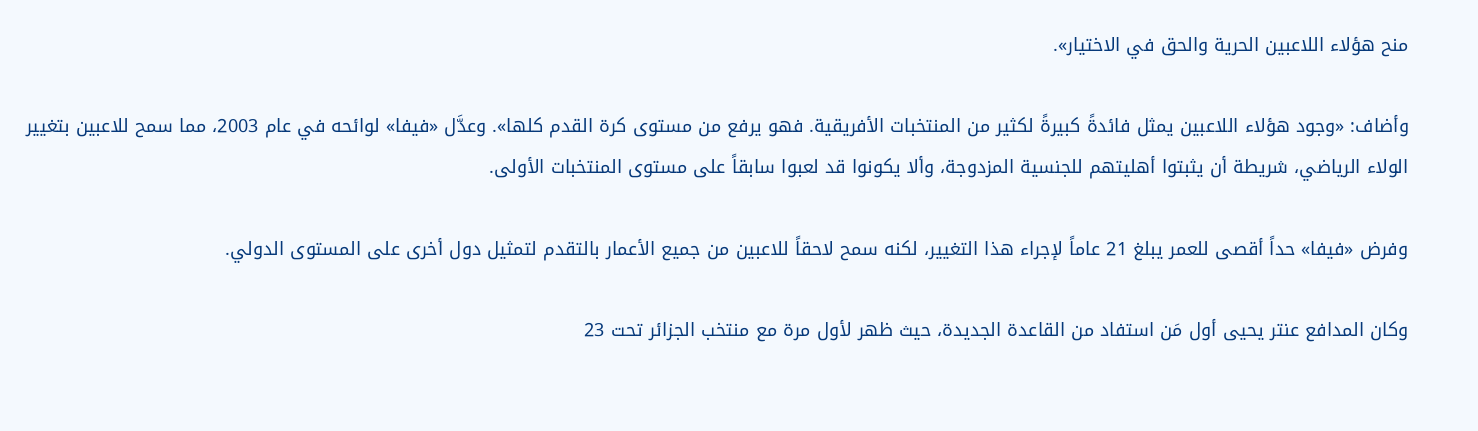منح هؤلاء اللاعبين الحرية والحق في الاختيار».

وأضاف: «وجود هؤلاء اللاعبين يمثل فائدةً كبيرةً لكثير من المنتخبات الأفريقية. فهو يرفع من مستوى كرة القدم كلها». وعدَّل «فيفا» لوائحه في عام 2003، مما سمح للاعبين بتغيير الولاء الرياضي، شريطة أن يثبتوا أهليتهم للجنسية المزدوجة، وألا يكونوا قد لعبوا سابقاً على مستوى المنتخبات الأولى.

وفرض «فيفا» حداً أقصى للعمر يبلغ 21 عاماً لإجراء هذا التغيير، لكنه سمح لاحقاً للاعبين من جميع الأعمار بالتقدم لتمثيل دول أخرى على المستوى الدولي.

وكان المدافع عنتر يحيى أول مَن استفاد من القاعدة الجديدة، حيث ظهر لأول مرة مع منتخب الجزائر تحت 23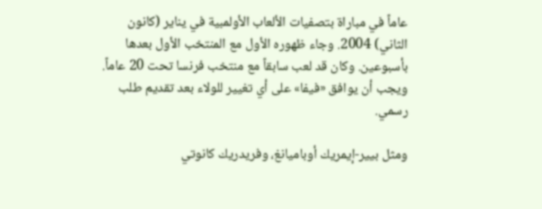عاماً في مباراة بتصفيات الألعاب الأولمبية في يناير (كانون الثاني) 2004. وجاء ظهوره الأول مع المنتخب الأول بعدها بأسبوعين. وكان قد لعب سابقاً مع منتخب فرنسا تحت 20 عاماً. ويجب أن يوافق «فيفا» على أي تغيير للولاء بعد تقديم طلب رسمي.

ومثل بيير-إيمريك أوباميانغ، وفريدريك كانوتي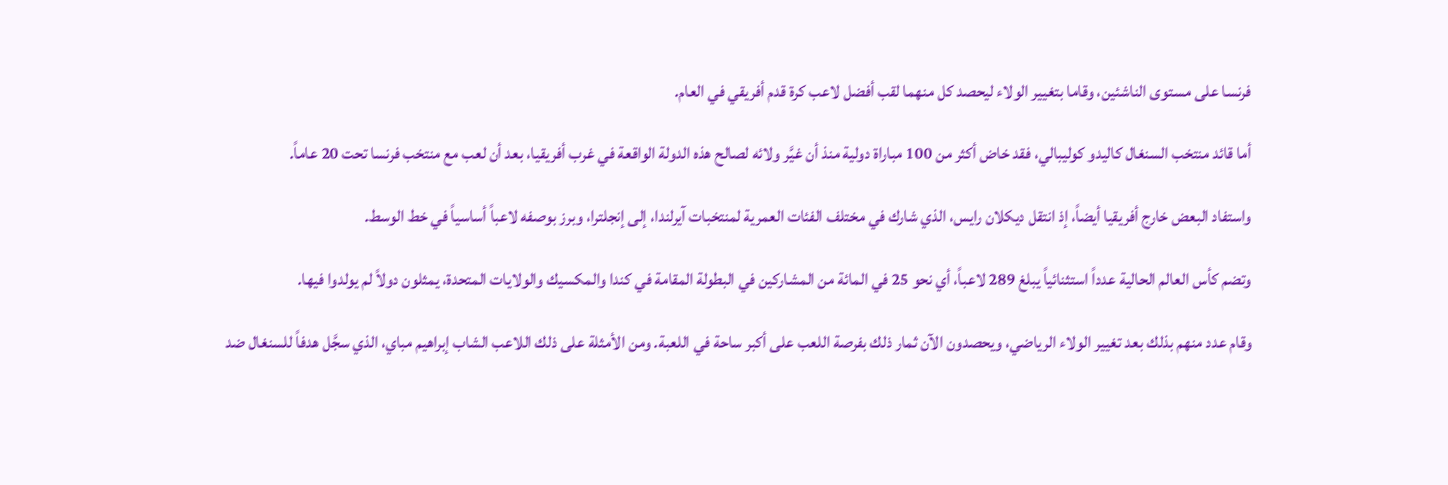فرنسا على مستوى الناشئين، وقاما بتغيير الولاء ليحصد كل منهما لقب أفضل لاعب كرة قدم أفريقي في العام.

أما قائد منتخب السنغال كاليدو كوليبالي، فقد خاض أكثر من 100 مباراة دولية منذ أن غيَّر ولائه لصالح هذه الدولة الواقعة في غرب أفريقيا، بعد أن لعب مع منتخب فرنسا تحت 20 عاماً.

واستفاد البعض خارج أفريقيا أيضاً، إذ انتقل ديكلان رايس، الذي شارك في مختلف الفئات العمرية لمنتخبات آيرلندا، إلى إنجلترا، وبرز بوصفه لاعباً أساسياً في خط الوسط.

وتضم كأس العالم الحالية عدداً استثنائياً يبلغ 289 لاعباً، أي نحو 25 في المائة من المشاركين في البطولة المقامة في كندا والمكسيك والولايات المتحدة، يمثلون دولاً لم يولدوا فيها.

وقام عدد منهم بذلك بعد تغيير الولاء الرياضي، ويحصدون الآن ثمار ذلك بفرصة اللعب على أكبر ساحة في اللعبة. ومن الأمثلة على ذلك اللاعب الشاب إبراهيم مباي، الذي سجَّل هدفاً للسنغال ضد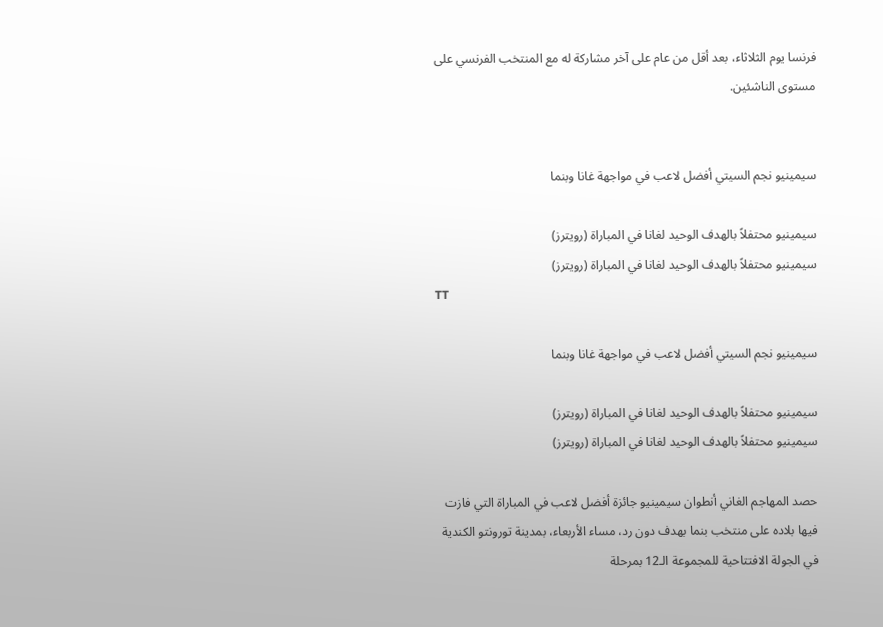فرنسا يوم الثلاثاء، بعد أقل من عام على آخر مشاركة له مع المنتخب الفرنسي على مستوى الناشئين.


سيمينيو نجم السيتي أفضل لاعب في مواجهة غانا وبنما

سيمينيو محتفلاً بالهدف الوحيد لغانا في المباراة (رويترز)
سيمينيو محتفلاً بالهدف الوحيد لغانا في المباراة (رويترز)
TT

سيمينيو نجم السيتي أفضل لاعب في مواجهة غانا وبنما

سيمينيو محتفلاً بالهدف الوحيد لغانا في المباراة (رويترز)
سيمينيو محتفلاً بالهدف الوحيد لغانا في المباراة (رويترز)

حصد المهاجم الغاني أنطوان سيمينيو جائزة أفضل لاعب في المباراة التي فازت فيها بلاده على منتخب بنما بهدف دون رد، مساء الأربعاء، بمدينة تورونتو الكندية في الجولة الافتتاحية للمجموعة الـ12 بمرحلة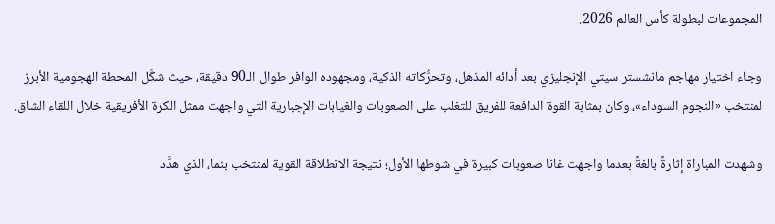المجموعات لبطولة كأس العالم 2026.

وجاء اختيار مهاجم مانشستر سيتي الإنجليزي بعد أدائه المذهل، وتحرُّكاته الذكية، ومجهوده الوافر طوال الـ90 دقيقة، حيث شكَّل المحطة الهجومية الأبرز لمنتخب «النجوم السوداء»، وكان بمثابة القوة الدافعة للفريق للتغلب على الصعوبات والغيابات الإجبارية التي واجهت ممثل الكرة الأفريقية خلال اللقاء الشاق.

وشهدت المباراة إثارةً بالغةً بعدما واجهت غانا صعوبات كبيرة في شوطها الأول؛ نتيجة الانطلاقة القوية لمنتخب بنما، الذي هدَّد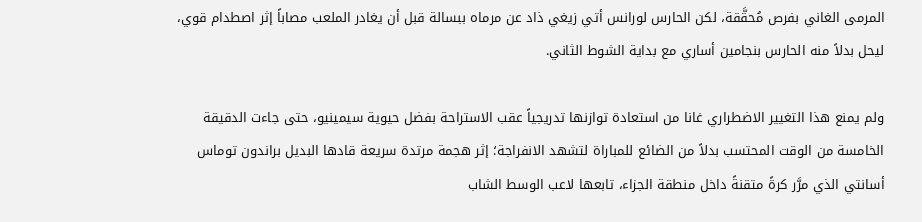المرمى الغاني بفرص مُحقَّقة، لكن الحارس لورانس أتي زيغي ذاد عن مرماه ببسالة قبل أن يغادر الملعب مصاباً إثر اصطدام قوي، ليحل بدلاً منه الحارس بنجامين أساري مع بداية الشوط الثاني.

ولم يمنع هذا التغيير الاضطراري غانا من استعادة توازنها تدريجياً عقب الاستراحة بفضل حيوية سيمينيو، حتى جاءت الدقيقة الخامسة من الوقت المحتسب بدلاً من الضائع للمباراة لتشهد الانفراجة؛ إثر هجمة مرتدة سريعة قادها البديل براندون توماس أسانتي الذي مرَّر كرةً متقنةً داخل منطقة الجزاء، تابعها لاعب الوسط الشاب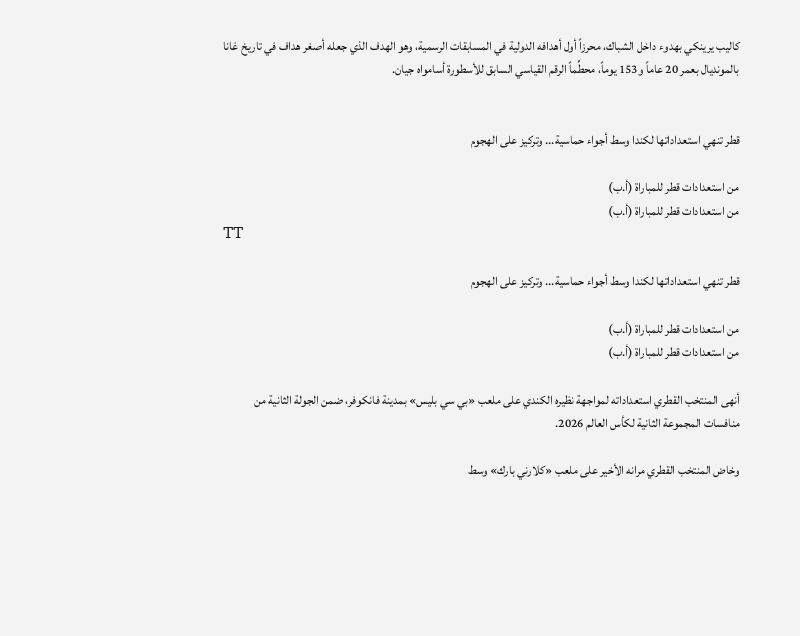كاليب يرينكي بهدوء داخل الشباك، محرزاً أول أهدافه الدولية في المسابقات الرسمية، وهو الهدف الذي جعله أصغر هداف في تاريخ غانا بالمونديال بعمر 20 عاماً و153 يوماً، محطِّماً الرقم القياسي السابق للأسطورة أسامواه جيان.


قطر تنهي استعداداتها لكندا وسط أجواء حماسية... وتركيز على الهجوم

من استعدادات قطر للمباراة (أ.ب)
من استعدادات قطر للمباراة (أ.ب)
TT

قطر تنهي استعداداتها لكندا وسط أجواء حماسية... وتركيز على الهجوم

من استعدادات قطر للمباراة (أ.ب)
من استعدادات قطر للمباراة (أ.ب)

أنهى المنتخب القطري استعداداته لمواجهة نظيره الكندي على ملعب «بي سي بليس» بمدينة فانكوفر، ضمن الجولة الثانية من منافسات المجموعة الثانية لكأس العالم 2026.

وخاض المنتخب القطري مرانه الأخير على ملعب «كلارني بارك» وسط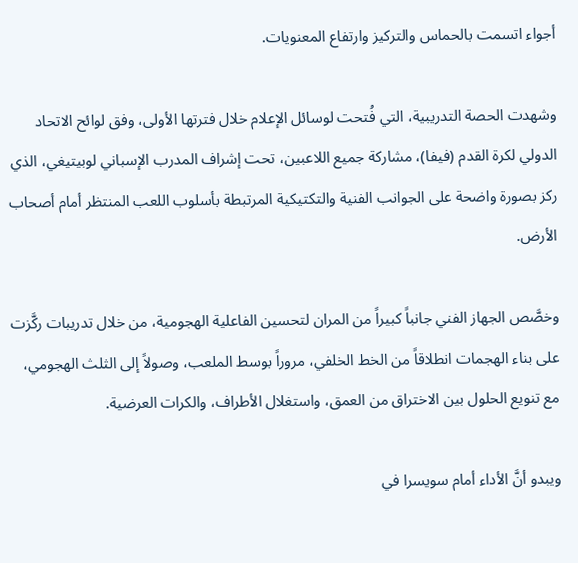أجواء اتسمت بالحماس والتركيز وارتفاع المعنويات.

وشهدت الحصة التدريبية، التي فُتحت لوسائل الإعلام خلال فترتها الأولى، وفق لوائح الاتحاد الدولي لكرة القدم (فيفا)، مشاركة جميع اللاعبين، تحت إشراف المدرب الإسباني لوبيتيغي، الذي ركز بصورة واضحة على الجوانب الفنية والتكتيكية المرتبطة بأسلوب اللعب المنتظر أمام أصحاب الأرض.

وخصَّص الجهاز الفني جانباً كبيراً من المران لتحسين الفاعلية الهجومية، من خلال تدريبات ركَّزت على بناء الهجمات انطلاقاً من الخط الخلفي، مروراً بوسط الملعب، وصولاً إلى الثلث الهجومي، مع تنويع الحلول بين الاختراق من العمق، واستغلال الأطراف، والكرات العرضية.

ويبدو أنَّ الأداء أمام سويسرا في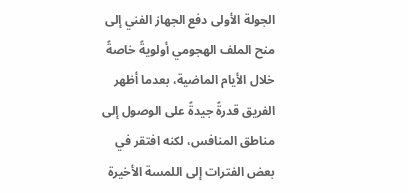الجولة الأولى دفع الجهاز الفني إلى منح الملف الهجومي أولويةً خاصةً خلال الأيام الماضية، بعدما أظهر الفريق قدرةً جيدةً على الوصول إلى مناطق المنافس، لكنه افتقر في بعض الفترات إلى اللمسة الأخيرة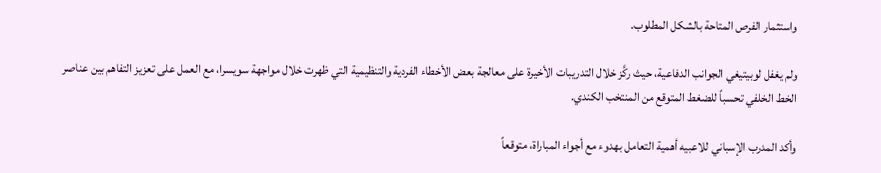واستثمار الفرص المتاحة بالشكل المطلوب.

ولم يغفل لوبيتيغي الجوانب الدفاعية، حيث ركَّز خلال التدريبات الأخيرة على معالجة بعض الأخطاء الفردية والتنظيمية التي ظهرت خلال مواجهة سويسرا، مع العمل على تعزيز التفاهم بين عناصر الخط الخلفي تحسباً للضغط المتوقع من المنتخب الكندي.

وأكد المدرب الإسباني للاعبيه أهمية التعامل بهدوء مع أجواء المباراة، متوقعاً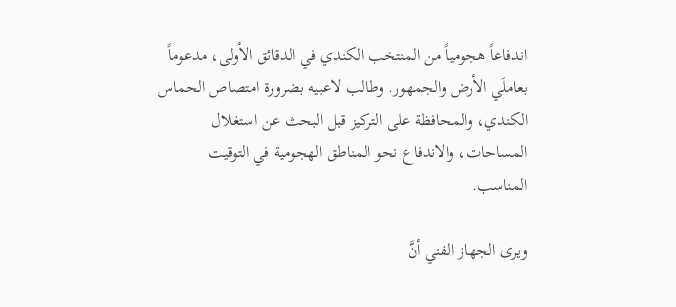اندفاعاً هجومياً من المنتخب الكندي في الدقائق الأولى، مدعوماً بعاملَي الأرض والجمهور. وطالب لاعبيه بضرورة امتصاص الحماس الكندي، والمحافظة على التركيز قبل البحث عن استغلال المساحات، والاندفاع نحو المناطق الهجومية في التوقيت المناسب.

ويرى الجهاز الفني أنَّ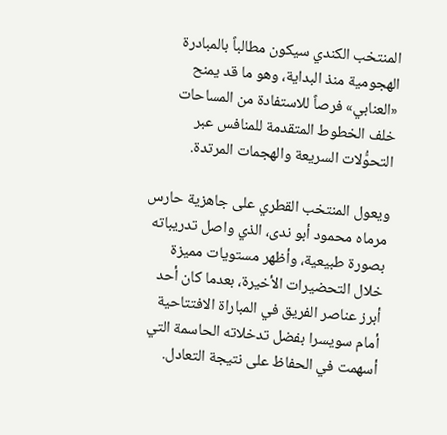المنتخب الكندي سيكون مطالباً بالمبادرة الهجومية منذ البداية، وهو ما قد يمنح «العنابي» فرصاً للاستفادة من المساحات خلف الخطوط المتقدمة للمنافس عبر التحوُّلات السريعة والهجمات المرتدة.

ويعول المنتخب القطري على جاهزية حارس مرماه محمود أبو ندى، الذي واصل تدريباته بصورة طبيعية، وأظهر مستويات مميزة خلال التحضيرات الأخيرة، بعدما كان أحد أبرز عناصر الفريق في المباراة الافتتاحية أمام سويسرا بفضل تدخلاته الحاسمة التي أسهمت في الحفاظ على نتيجة التعادل.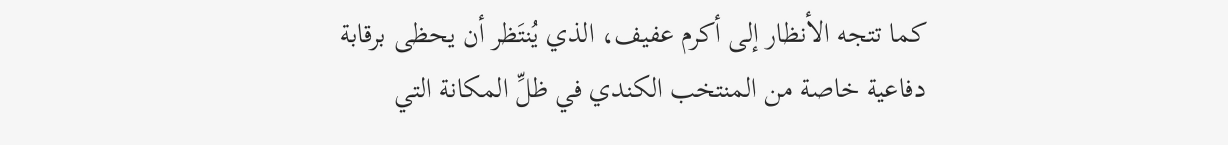كما تتجه الأنظار إلى أكرم عفيف، الذي يُنتَظر أن يحظى برقابة دفاعية خاصة من المنتخب الكندي في ظلِّ المكانة التي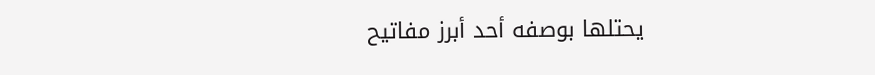يحتلها بوصفه أحد أبرز مفاتيح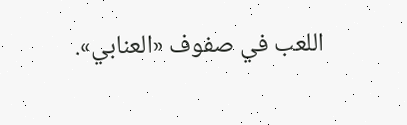اللعب في صفوف «العنابي».